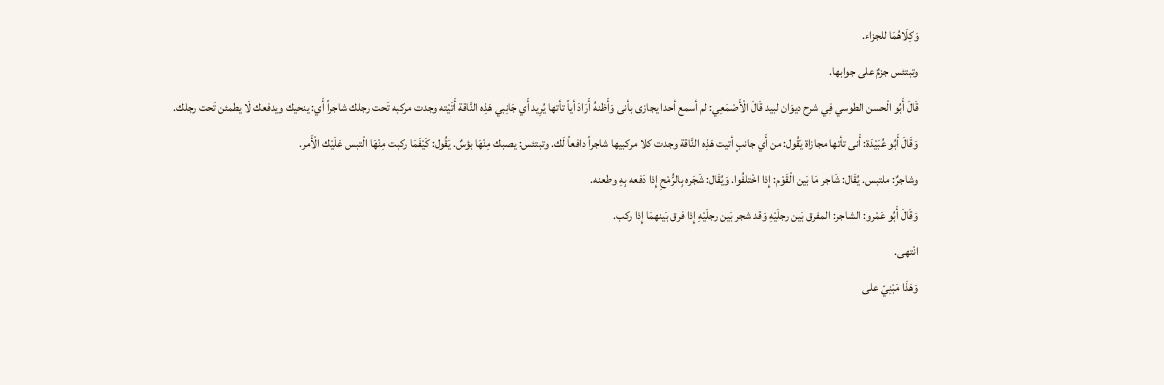وَكِلَاهُمَا للجزاء.
وتبتئس جزمٌ على جوابها.
قَالَ أَبُو الْحسن الطوسي فِي شرح ديوَان لبيد قَالَ الْأَصْمَعِي: لم أسمع أحدا يجازى بأنى وَأَظنهُ أَرَادَ أياً تأتها يُرِيد أَي جَانِبي هَذِه النَّاقة أَتَيْته وجدت مركبه تَحت رجلك شاجراً أَي: ينحيك ويدفعك لَا يطمئن تَحت رجلك.
وَقَالَ أَبُو عُبَيْدَة: أَنى تأتها مجازاة يَقُول: من أَي جانبٍ أتيت هَذِه النَّاقة وجدت كلا مركبيها شاجراً دافعاً لَك. وتبتئس: يصبك مِنْهَا بؤسٌ. يَقُول: كَيْفَمَا ركبت مِنْهَا الْتبس عَلَيْك الْأَمر.
وشاجرٌ: ملتبس. يُقَال: شَاجر مَا بَين الْقَوْم: إِذا اخْتلفُوا. وَيُقَال: شَجَره بِالرُّمْحِ إِذا دَفعه بِهِ وطعنه.
وَقَالَ أَبُو عَمْرو: الشاجر: المفرق بَين رجلَيْهِ وَقد شجر بَين رجلَيْهِ إِذا فرق بَينهمَا إِذا ركب.
انْتهى.
وَهَذَا مَبْنِيّ على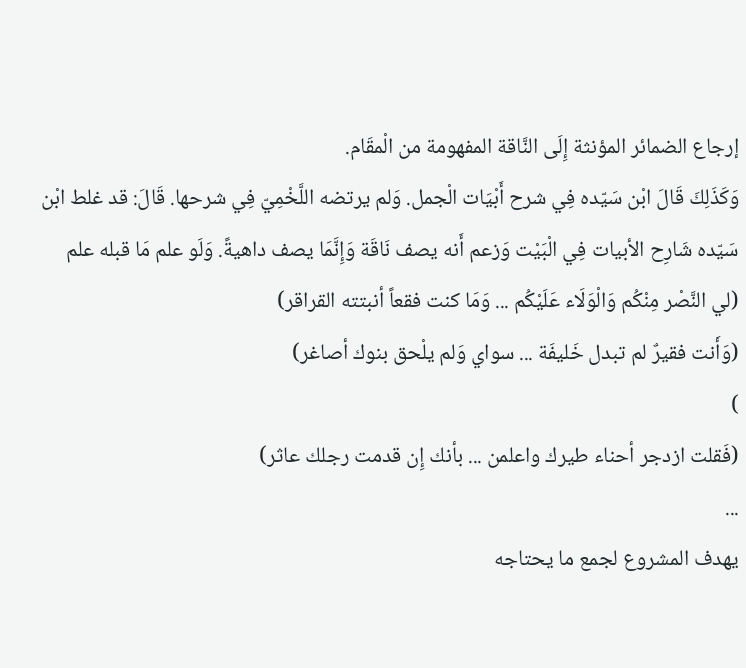إرجاع الضمائر المؤنثة إِلَى النَّاقة المفهومة من الْمقَام.
وَكَذَلِكَ قَالَ ابْن سَيّده فِي شرح أَبْيَات الْجمل. وَلم يرتضه اللَّخْمِيّ فِي شرحها. قَالَ: قد غلط ابْن سَيّده شَارِح الأبيات فِي الْبَيْت وَزعم أَنه يصف نَاقَة وَإِنَّمَا يصف داهيةً. وَلَو علم مَا قبله علم
(لي النَّصْر مِنْكُم وَالْوَلَاء عَلَيْكُم ... وَمَا كنت فقعاً أنبتته القراقر)
(وَأَنت فقيرٌ لم تبدل خَليفَة ... سواي وَلم يلْحق بنوك أصاغر)
)
(فَقلت ازدجر أحناء طيرك واعلمن ... بأنك إِن قدمت رجلك عاثر)
...
يهدف المشروع لجمع ما يحتاجه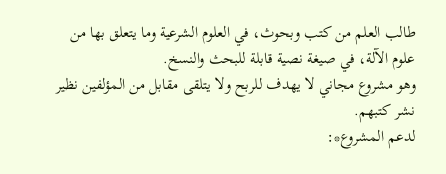طالب العلم من كتب وبحوث، في العلوم الشرعية وما يتعلق بها من علوم الآلة، في صيغة نصية قابلة للبحث والنسخ.
وهو مشروع مجاني لا يهدف للربح ولا يتلقى مقابل من المؤلفين نظير نشر كتبهم.
لدعم المشروع*: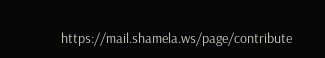https://mail.shamela.ws/page/contribute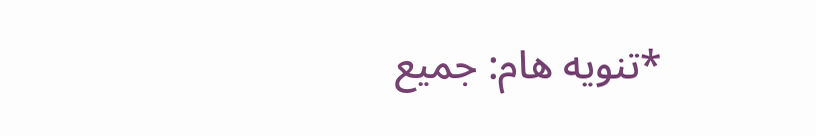*تنويه هام: جميع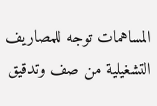المساهمات توجه للمصاريف التشغيلية من صف وتدقيق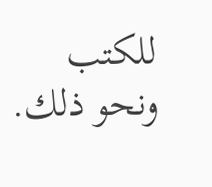للكتب ونحو ذلك.